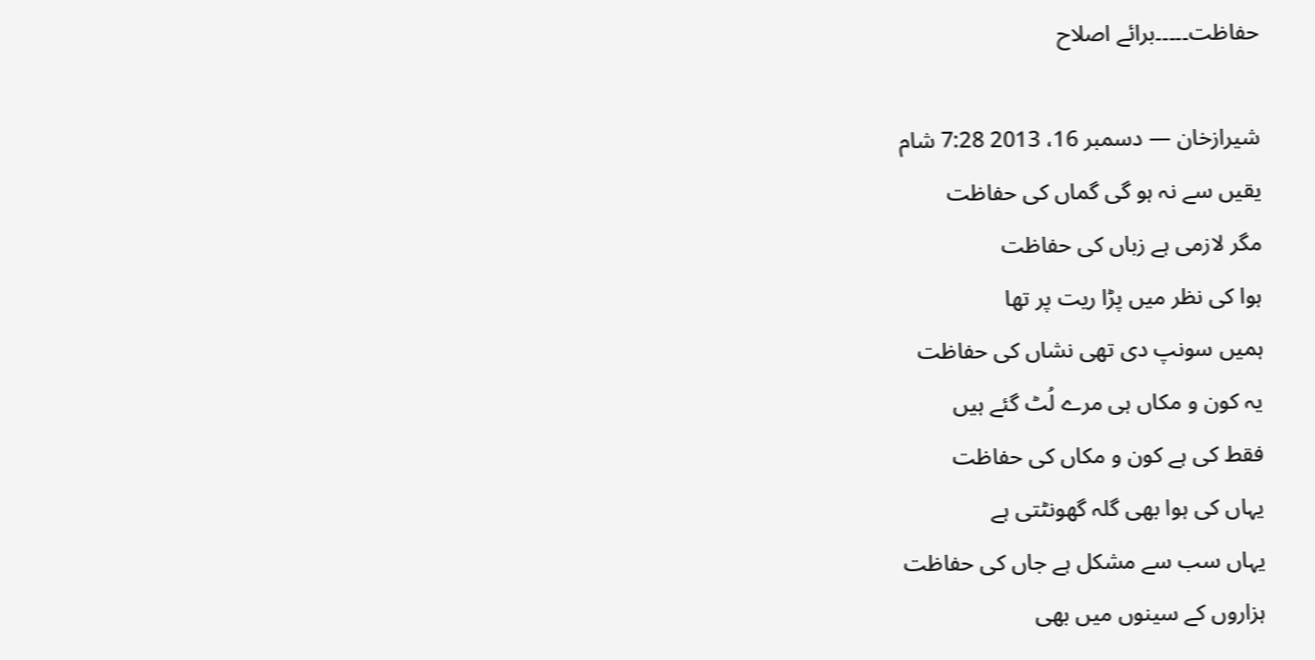حفاظت۔۔۔۔۔برائے اصلاح

شیرازخان — دسمبر 16، 2013 7:28 شام
یقیں سے نہ ہو گی گماں کی حفاظت
مگر لازمی ہے زباں کی حفاظت
ہوا کی نظر میں پڑا ریت پر تھا
ہمیں سونپ دی تھی نشاں کی حفاظت
یہ کون و مکاں ہی مرے لُٹ گئے ہیں
فقط کی ہے کون و مکاں کی حفاظت
یہاں کی ہوا بھی گلہ گھونٹتی ہے
یہاں سب سے مشکل ہے جاں کی حفاظت
ہزاروں کے سینوں میں بھی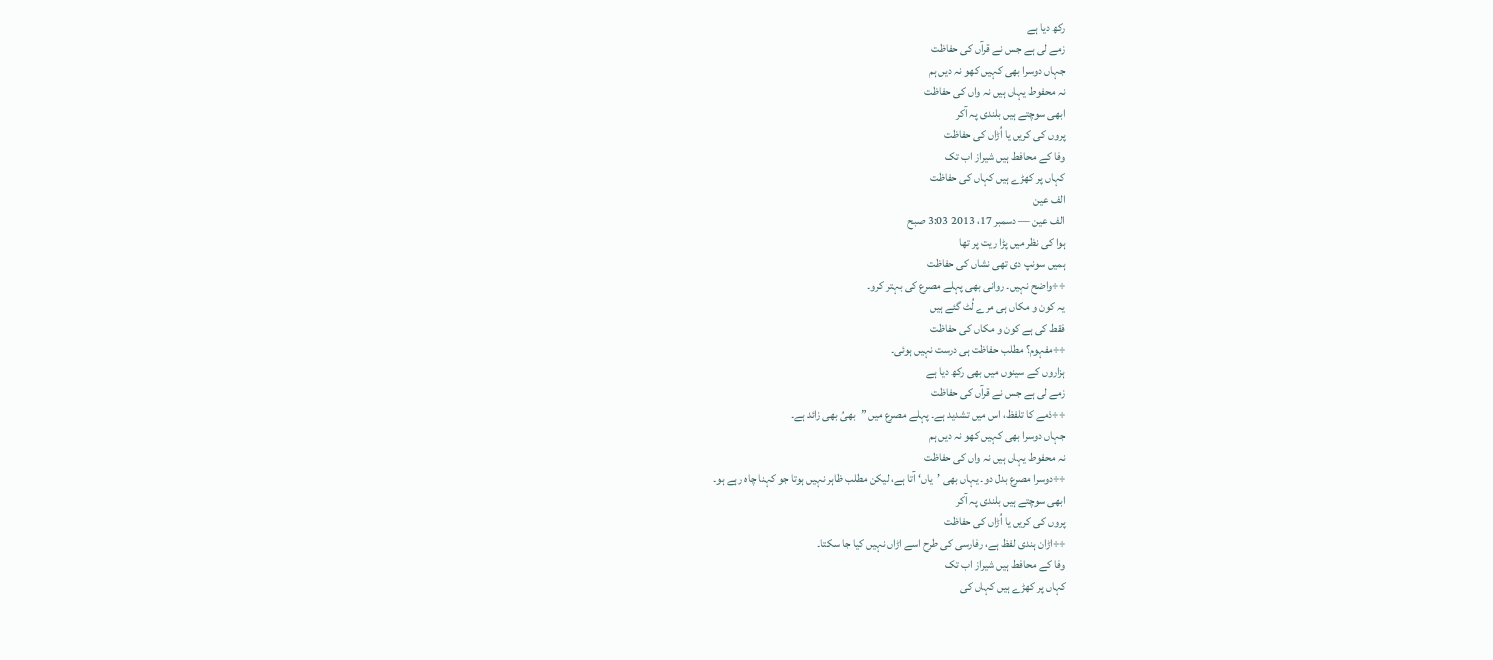رکھ دیا ہے
زمے لی ہے جس نے قرآں کی حفاظت
جہاں دوسرا بھی کہیں کھو نہ دیں ہم
نہ محفوط یہاں ہیں نہ واں کی حفاظت
ابھی سوچتے ہیں بلندی پہ آکر
پروں کی کریں یا اُڑاں کی حفاظت
وفا کے محافط ہیں شیراز اب تک
کہاں پر کھڑے ہیں کہاں کی حفاظت
الف عین
الف عین — دسمبر 17، 2013 3:03 صبح
ہوا کی نظر میں پڑا ریت پر تھا
ہمیں سونپ دی تھی نشاں کی حفاظت
÷÷واضح نہیں۔ روانی بھی پہلے مصرع کی بہتر کرو۔
یہ کون و مکاں ہی مرے لُٹ گئے ہیں
فقط کی ہے کون و مکاں کی حفاظت
÷÷مفہوم؟ مطلب حفاظت ہی درست نہیں ہوئی۔
ہزاروں کے سینوں میں بھی رکھ دیا ہے
زمے لی ہے جس نے قرآں کی حفاظت
÷÷ذمے کا تلفظ، اس میں تشدید ہے۔ پہلے مصرع میں ”بھیُ بھی زائد ہے۔
جہاں دوسرا بھی کہیں کھو نہ دیں ہم
نہ محفوط یہاں ہیں نہ واں کی حفاظت
÷÷دوسرا مصرع بدل دو۔ یہاں بھی ’یاں‘ آتا ہے، لیکن مطلب ظاہر نہیں ہوتا جو کہنا چاہ رہے ہو۔
ابھی سوچتے ہیں بلندی پہ آکر
پروں کی کریں یا اُڑاں کی حفاظت
÷÷اڑان ہندی لفظ ہے، رفارسی کی طرح اسے اڑاں نہیں کیا جا سکتا۔
وفا کے محافط ہیں شیراز اب تک
کہاں پر کھڑے ہیں کہاں کی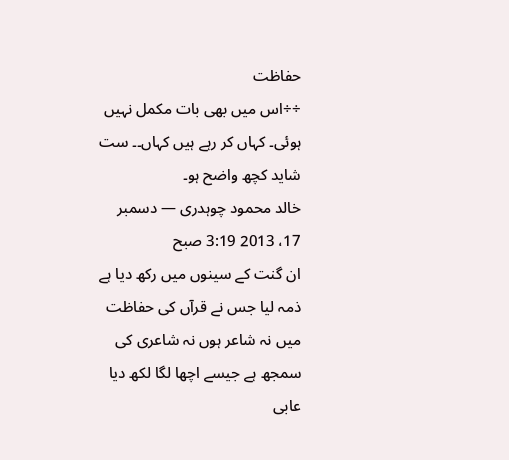حفاظت
÷÷اس میں بھی بات مکمل نہیں ہوئی۔ کہاں کر رہے ہیں کہاں۔۔ ست شاید کچھ واضح ہو۔
خالد محمود چوہدری — دسمبر 17، 2013 3:19 صبح
ان گنت کے سینوں میں رکھ دیا ہے
ذمہ لیا جس نے قرآں کی حفاظت
میں نہ شاعر ہوں نہ شاعری کی سمجھ ہے جیسے اچھا لگا لکھ دیا
عابی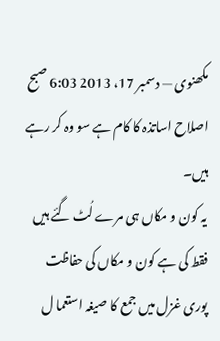مکھنوی — دسمبر 17، 2013 6:03 صبح
اصلاح اساتذہ کا کام ہے سو وہ کر رہے ہیں۔
یہ کون و مکاں ہی مرے لُٹ گئے ہیں
فقط کی ہے کون و مکاں کی حفاظت
پوری غزل میں جمع کا صیغہ استعما ل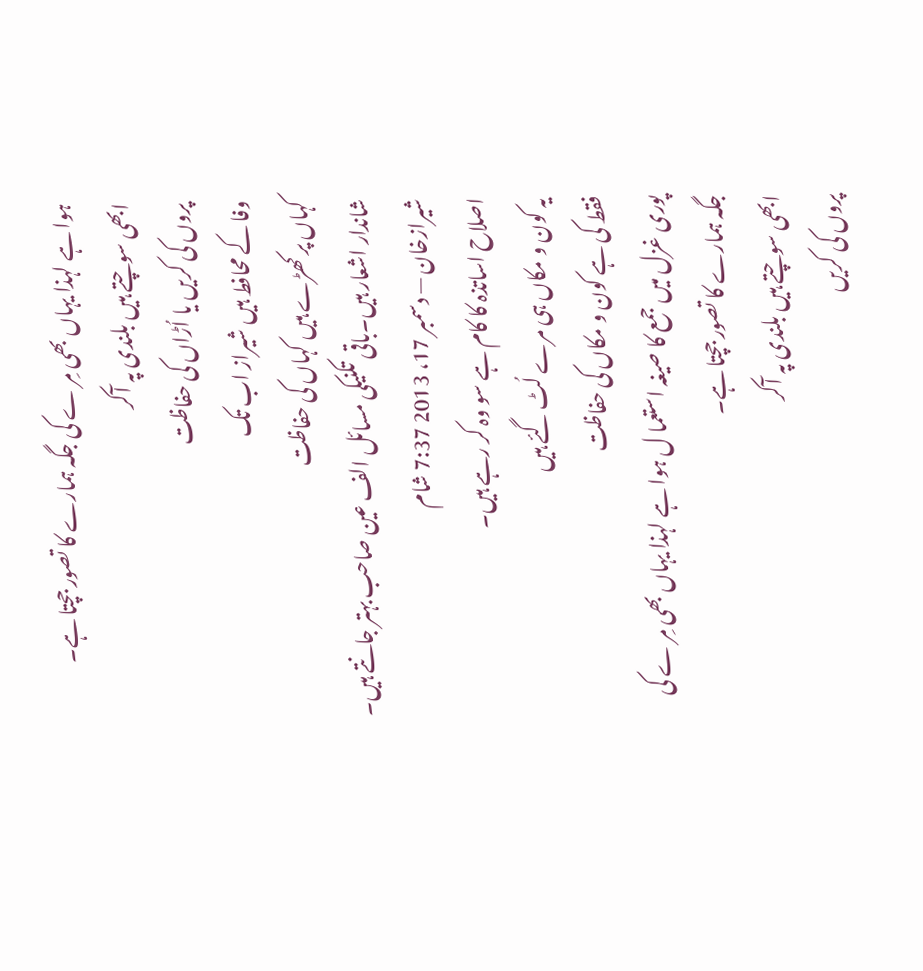ہوا ہے لہذا یہاں بھی مِر ے کی جگہ ہمارے کا تصور جچتا ہے۔
ابھی سوچتے ہیں بلندی پہ آکر
پروں کی کریں یا اُڑاں کی حفاظت
وفا کے محافط ہیں شیراز اب تک
کہاں پر کھڑے ہیں کہاں کی حفاظت
شاندار اشعار ہیں۔باقی تکنیکی مسائل الف عین صاحب بہتر جانتے ہیں۔
شیرازخان — دسمبر 17، 2013 7:37 شام
اصلاح اساتذہ کا کام ہے سو وہ کر رہے ہیں۔
یہ کون و مکاں ہی مرے لُٹ گئے ہیں
فقط کی ہے کون و مکاں کی حفاظت
پوری غزل میں جمع کا صیغہ استعما ل ہوا ہے لہذا یہاں بھی مِر ے کی جگہ ہمارے کا تصور جچتا ہے۔
ابھی سوچتے ہیں بلندی پہ آکر
پروں کی کریں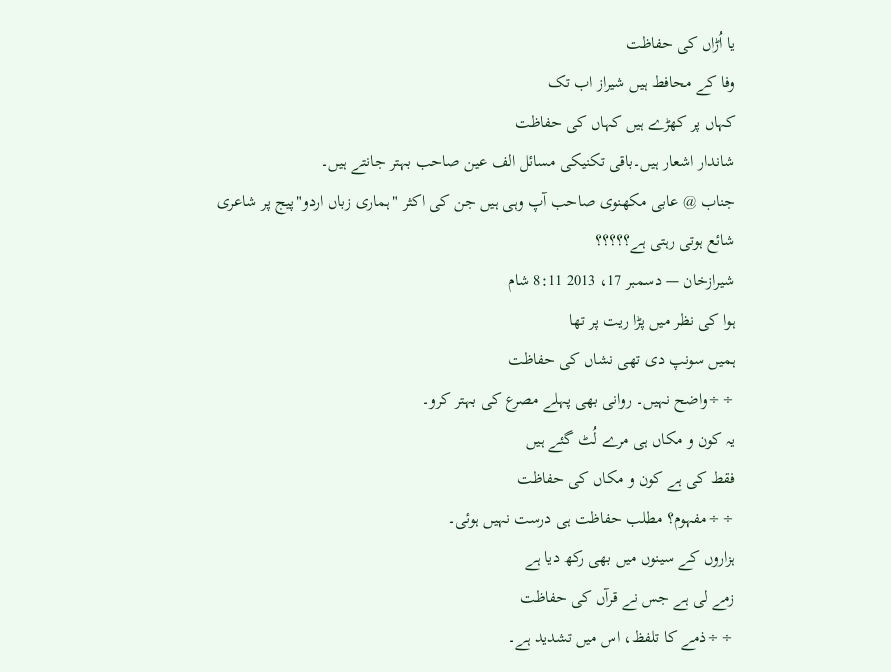یا اُڑاں کی حفاظت
وفا کے محافط ہیں شیراز اب تک
کہاں پر کھڑے ہیں کہاں کی حفاظت
شاندار اشعار ہیں۔باقی تکنیکی مسائل الف عین صاحب بہتر جانتے ہیں۔
جناب @ عابی مکھنوی صاحب آپ وہی ہیں جن کی اکثر "ہماری زباں اردو"پیج پر شاعری شائع ہوتی رہتی ہے؟؟؟؟؟
شیرازخان — دسمبر 17، 2013 8:11 شام
ہوا کی نظر میں پڑا ریت پر تھا
ہمیں سونپ دی تھی نشاں کی حفاظت
÷÷واضح نہیں۔ روانی بھی پہلے مصرع کی بہتر کرو۔
یہ کون و مکاں ہی مرے لُٹ گئے ہیں
فقط کی ہے کون و مکاں کی حفاظت
÷÷مفہوم؟ مطلب حفاظت ہی درست نہیں ہوئی۔
ہزاروں کے سینوں میں بھی رکھ دیا ہے
زمے لی ہے جس نے قرآں کی حفاظت
÷÷ذمے کا تلفظ، اس میں تشدید ہے۔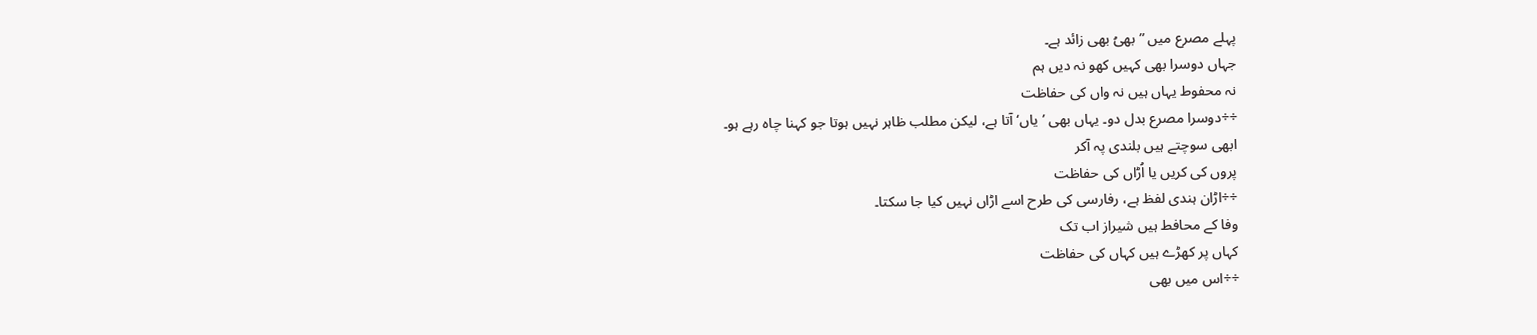پہلے مصرع میں ”بھیُ بھی زائد ہے۔
جہاں دوسرا بھی کہیں کھو نہ دیں ہم
نہ محفوط یہاں ہیں نہ واں کی حفاظت
÷÷دوسرا مصرع بدل دو۔ یہاں بھی ’یاں‘ آتا ہے، لیکن مطلب ظاہر نہیں ہوتا جو کہنا چاہ رہے ہو۔
ابھی سوچتے ہیں بلندی پہ آکر
پروں کی کریں یا اُڑاں کی حفاظت
÷÷اڑان ہندی لفظ ہے، رفارسی کی طرح اسے اڑاں نہیں کیا جا سکتا۔
وفا کے محافط ہیں شیراز اب تک
کہاں پر کھڑے ہیں کہاں کی حفاظت
÷÷اس میں بھی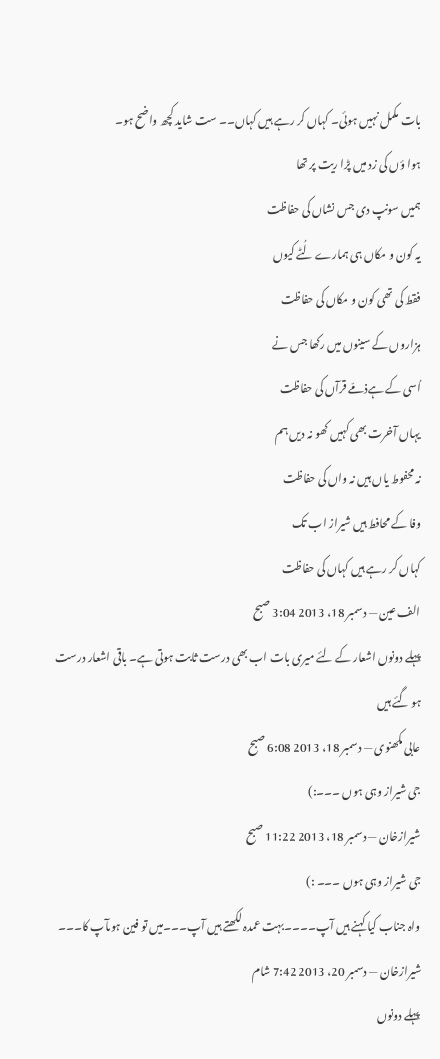بات مکمل نہیں ہوئی۔ کہاں کر رہے ہیں کہاں۔۔ ست شاید کچھ واضح ہو۔
ہوا ؤں کی زد میں پڑا ریت پر تھا
ہمیں سونپ دی جس نشاں کی حفاظت
یہ کون و مکاں ہی ہمارے لُٹے کیوں
فقط کی تھی کون و مکاں کی حفاظت
ہزاروں کے سینوں میں رکھا جس نے
اُسی کے ہےذمّے قرآں کی حفاظت
یہاں آخرت بھی کہیں کھو نہ دیں ہم
نہ محفوط یاں ہیں نہ واں کی حفاظت
وفا کے محافط ہیں شیراز اب تک
کہاں کر رہے ہیں کہاں کی حفاظت
الف عین — دسمبر 18، 2013 3:04 صبح
پہلے دونوں اشعار کے لئے میری بات اب بھی درست ثابت ہوتی ہے۔ باقی اشعار درست ہو گئے ہیں
عابی مکھنوی — دسمبر 18، 2013 6:08 صبح
جی شیراز وہی ہوں ۔۔۔:)
شیرازخان — دسمبر 18، 2013 11:22 صبح
جی شیراز وہی ہوں ۔۔۔ :)
واہ جناب کیا کہنے ہیں آپ۔۔۔۔بہت عمدہ لکھتے ہیں آپ۔۔۔میں تو فین ہوںآپ کا۔۔۔
شیرازخان — دسمبر 20، 2013 7:42 شام
پہلے دونوں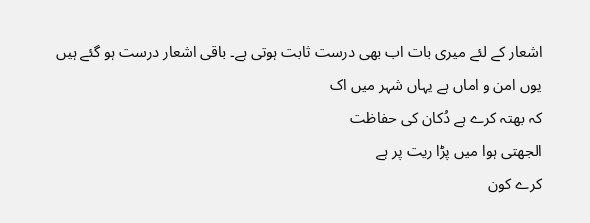اشعار کے لئے میری بات اب بھی درست ثابت ہوتی ہے۔ باقی اشعار درست ہو گئے ہیں
یوں امن و اماں ہے یہاں شہر میں اک
کہ بھتہ کرے ہے دُکان کی حفاظت
الجھتی ہوا میں پڑا ریت پر ہے
کرے کون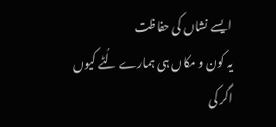ایسے نشاں کی حفاظت
یہ کون و مکاں ہی ہمارے لُٹے کیوں
اگر کی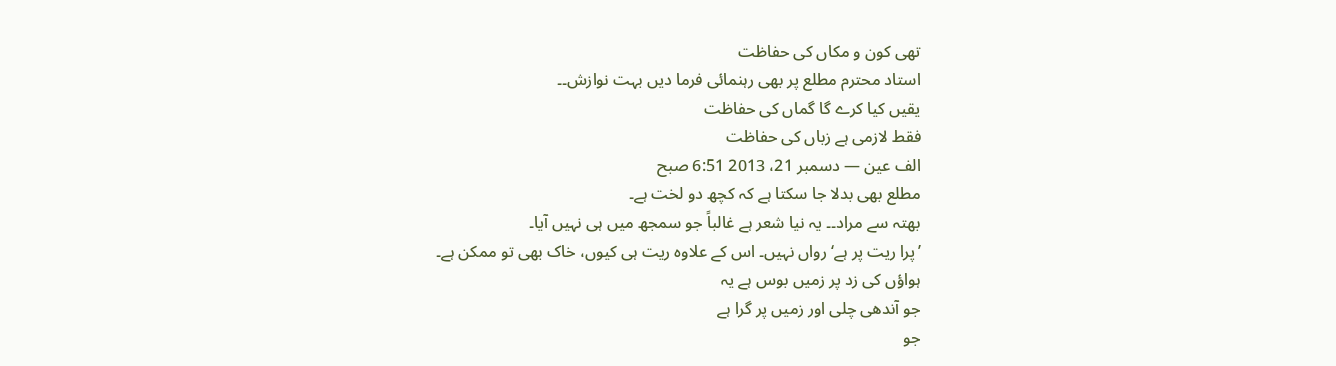تھی کون و مکاں کی حفاظت
استاد محترم مطلع پر بھی رہنمائی فرما دیں بہت نوازش۔۔
یقیں کیا کرے گا گماں کی حفاظت
فقط لازمی ہے زباں کی حفاظت
الف عین — دسمبر 21، 2013 6:51 صبح
مطلع بھی بدلا جا سکتا ہے کہ کچھ دو لخت ہے۔
بھتہ سے مراد۔۔ یہ نیا شعر ہے غالباً جو سمجھ میں ہی نہیں آیا۔
’پرا ریت پر ہے‘ رواں نہیں۔ اس کے علاوہ ریت ہی کیوں، خاک بھی تو ممکن ہے۔
ہواؤں کی زد پر زمیں بوس ہے یہ
جو آندھی چلی اور زمیں پر گرا ہے
جو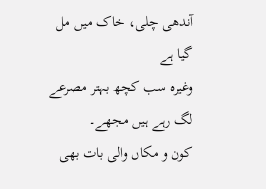آندھی چلی، خاک میں مل گیا ہے
وغیرہ سب کچھ بہتر مصرعے لگ رہے ہیں مجھے۔
کون و مکاں والی بات بھی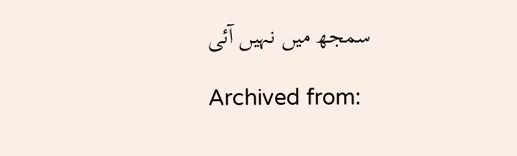سمجھ میں نہیں آئی

Archived from: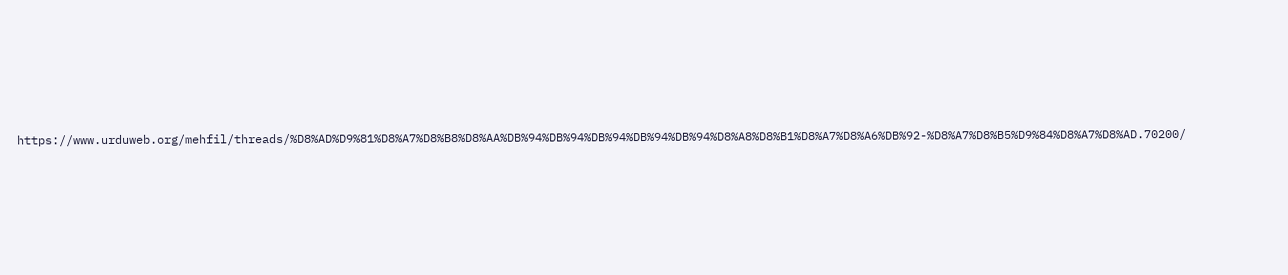https://www.urduweb.org/mehfil/threads/%D8%AD%D9%81%D8%A7%D8%B8%D8%AA%DB%94%DB%94%DB%94%DB%94%DB%94%D8%A8%D8%B1%D8%A7%D8%A6%DB%92-%D8%A7%D8%B5%D9%84%D8%A7%D8%AD.70200/